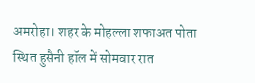अमरोहा। शहर के मोहल्ला शफाअत पोता स्थित हुसैनी हॉल में सोमवार रात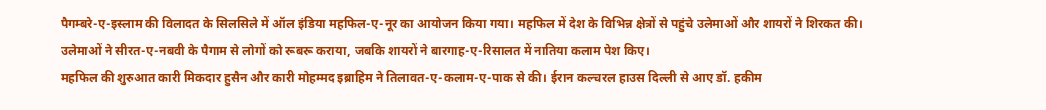पैगम्बरे-ए-इस्लाम की विलादत के सिलसिले में ऑल इंडिया महफिल-ए-नूर का आयोजन किया गया। महफिल में देश के विभिन्न क्षेत्रों से पहुंचे उलेमाओं और शायरों ने शिरकत की। उलेमाओं ने सीरत-ए-नबवी के पैगाम से लोगों को रूबरू कराया, जबकि शायरों ने बारगाह-ए-रिसालत में नातिया कलाम पेश किए।
महफिल की शुरुआत कारी मिकदार हुसैन और कारी मोहम्मद इब्राहिम ने तिलावत-ए-कलाम-ए-पाक से की। ईरान कल्चरल हाउस दिल्ली से आए डॉ. हकीम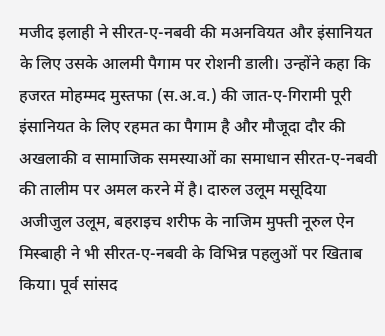मजीद इलाही ने सीरत-ए-नबवी की मअनवियत और इंसानियत के लिए उसके आलमी पैगाम पर रोशनी डाली। उन्होंने कहा कि हजरत मोहम्मद मुस्तफा (स.अ.व.) की जात-ए-गिरामी पूरी इंसानियत के लिए रहमत का पैगाम है और मौजूदा दौर की अखलाकी व सामाजिक समस्याओं का समाधान सीरत-ए-नबवी की तालीम पर अमल करने में है। दारुल उलूम मसूदिया अजीजुल उलूम, बहराइच शरीफ के नाजिम मुफ्ती नूरुल ऐन मिस्बाही ने भी सीरत-ए-नबवी के विभिन्न पहलुओं पर खिताब किया। पूर्व सांसद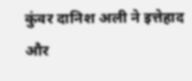कुंवर दानिश अली ने इत्तेहाद और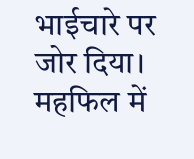भाईचारे पर जोर दिया।
महफिल में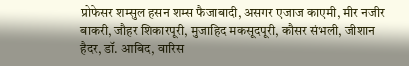प्रोफेसर शम्सुल हसन शम्स फैजाबादी, असगर एजाज काएमी, मीर नजीर बाकरी, जौहर शिकारपूरी, मुजाहिद मकसूदपूरी, कौसर संभली, जीशान हैदर, डॉ. आबिद, वारिस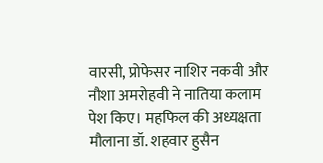वारसी, प्रोफेसर नाशिर नकवी और नौशा अमरोहवी ने नातिया कलाम पेश किए। महफिल की अध्यक्षता मौलाना डॉ. शहवार हुसैन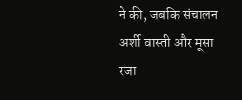ने की, जबकि संचालन अर्शी वास्ती और मूसा रजा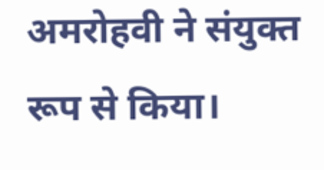अमरोहवी ने संयुक्त रूप से किया।